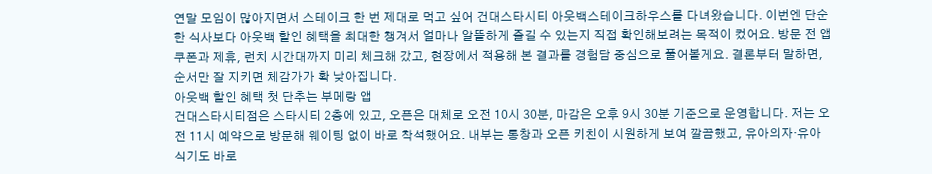연말 모임이 많아지면서 스테이크 한 번 제대로 먹고 싶어 건대스타시티 아웃백스테이크하우스를 다녀왔습니다. 이번엔 단순한 식사보다 아웃백 할인 혜택을 최대한 챙겨서 얼마나 알뜰하게 즐길 수 있는지 직접 확인해보려는 목적이 컸어요. 방문 전 앱 쿠폰과 제휴, 런치 시간대까지 미리 체크해 갔고, 현장에서 적용해 본 결과를 경험담 중심으로 풀어볼게요. 결론부터 말하면, 순서만 잘 지키면 체감가가 확 낮아집니다.
아웃백 할인 혜택 첫 단추는 부메랑 앱
건대스타시티점은 스타시티 2층에 있고, 오픈은 대체로 오전 10시 30분, 마감은 오후 9시 30분 기준으로 운영합니다. 저는 오전 11시 예약으로 방문해 웨이팅 없이 바로 착석했어요. 내부는 통창과 오픈 키친이 시원하게 보여 깔끔했고, 유아의자·유아 식기도 바로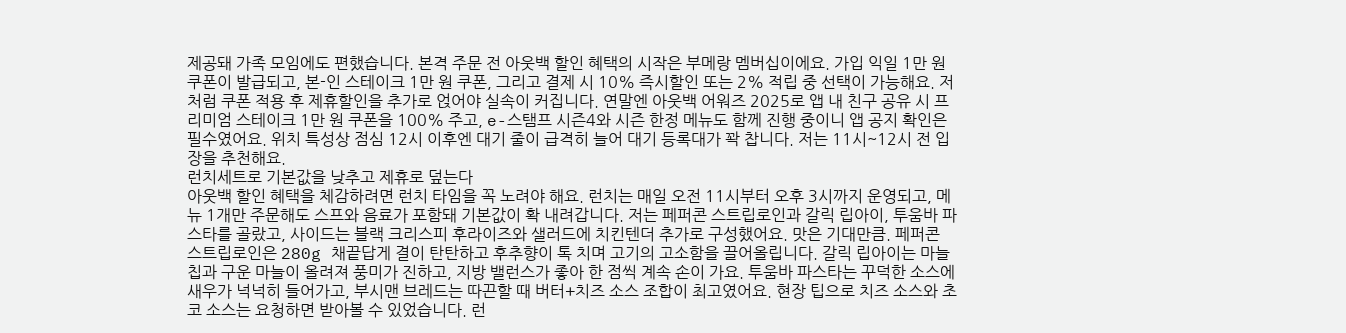제공돼 가족 모임에도 편했습니다. 본격 주문 전 아웃백 할인 혜택의 시작은 부메랑 멤버십이에요. 가입 익일 1만 원 쿠폰이 발급되고, 본-인 스테이크 1만 원 쿠폰, 그리고 결제 시 10% 즉시할인 또는 2% 적립 중 선택이 가능해요. 저처럼 쿠폰 적용 후 제휴할인을 추가로 얹어야 실속이 커집니다. 연말엔 아웃백 어워즈 2025로 앱 내 친구 공유 시 프리미엄 스테이크 1만 원 쿠폰을 100% 주고, e-스탬프 시즌4와 시즌 한정 메뉴도 함께 진행 중이니 앱 공지 확인은 필수였어요. 위치 특성상 점심 12시 이후엔 대기 줄이 급격히 늘어 대기 등록대가 꽉 찹니다. 저는 11시~12시 전 입장을 추천해요.
런치세트로 기본값을 낮추고 제휴로 덮는다
아웃백 할인 혜택을 체감하려면 런치 타임을 꼭 노려야 해요. 런치는 매일 오전 11시부터 오후 3시까지 운영되고, 메뉴 1개만 주문해도 스프와 음료가 포함돼 기본값이 확 내려갑니다. 저는 페퍼콘 스트립로인과 갈릭 립아이, 투움바 파스타를 골랐고, 사이드는 블랙 크리스피 후라이즈와 샐러드에 치킨텐더 추가로 구성했어요. 맛은 기대만큼. 페퍼콘 스트립로인은 280g 채끝답게 결이 탄탄하고 후추향이 톡 치며 고기의 고소함을 끌어올립니다. 갈릭 립아이는 마늘칩과 구운 마늘이 올려져 풍미가 진하고, 지방 밸런스가 좋아 한 점씩 계속 손이 가요. 투움바 파스타는 꾸덕한 소스에 새우가 넉넉히 들어가고, 부시맨 브레드는 따끈할 때 버터+치즈 소스 조합이 최고였어요. 현장 팁으로 치즈 소스와 초코 소스는 요청하면 받아볼 수 있었습니다. 런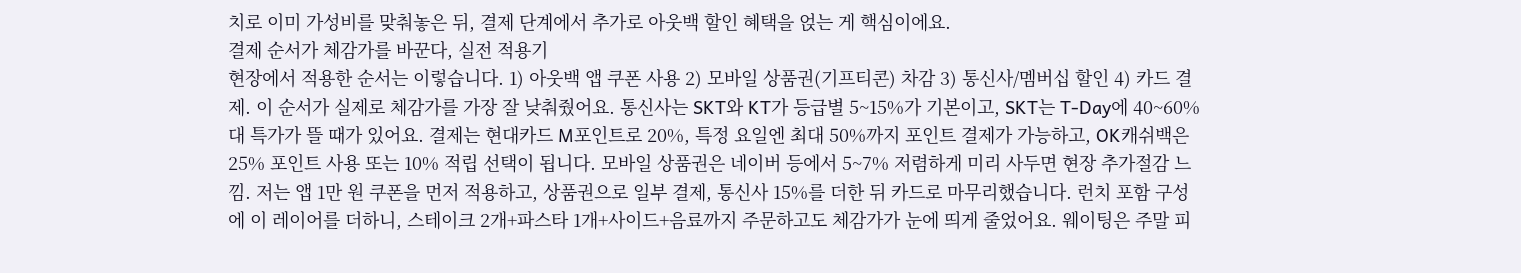치로 이미 가성비를 맞춰놓은 뒤, 결제 단계에서 추가로 아웃백 할인 혜택을 얹는 게 핵심이에요.
결제 순서가 체감가를 바꾼다, 실전 적용기
현장에서 적용한 순서는 이렇습니다. 1) 아웃백 앱 쿠폰 사용 2) 모바일 상품권(기프티콘) 차감 3) 통신사/멤버십 할인 4) 카드 결제. 이 순서가 실제로 체감가를 가장 잘 낮춰줬어요. 통신사는 SKT와 KT가 등급별 5~15%가 기본이고, SKT는 T-Day에 40~60%대 특가가 뜰 때가 있어요. 결제는 현대카드 M포인트로 20%, 특정 요일엔 최대 50%까지 포인트 결제가 가능하고, OK캐쉬백은 25% 포인트 사용 또는 10% 적립 선택이 됩니다. 모바일 상품권은 네이버 등에서 5~7% 저렴하게 미리 사두면 현장 추가절감 느낌. 저는 앱 1만 원 쿠폰을 먼저 적용하고, 상품권으로 일부 결제, 통신사 15%를 더한 뒤 카드로 마무리했습니다. 런치 포함 구성에 이 레이어를 더하니, 스테이크 2개+파스타 1개+사이드+음료까지 주문하고도 체감가가 눈에 띄게 줄었어요. 웨이팅은 주말 피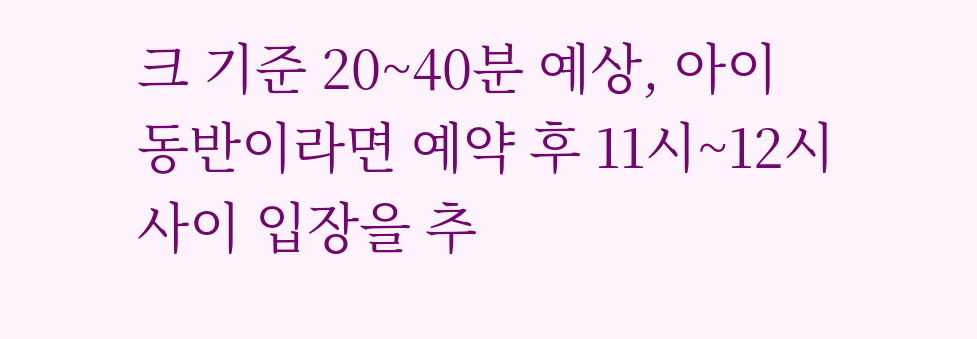크 기준 20~40분 예상, 아이 동반이라면 예약 후 11시~12시 사이 입장을 추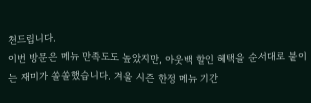천드립니다.
이번 방문은 메뉴 만족도도 높았지만, 아웃백 할인 혜택을 순서대로 붙이는 재미가 쏠쏠했습니다. 겨울 시즌 한정 메뉴 기간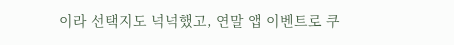이라 선택지도 넉넉했고, 연말 앱 이벤트로 쿠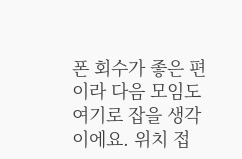폰 회수가 좋은 편이라 다음 모임도 여기로 잡을 생각이에요. 위치 접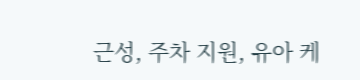근성, 주차 지원, 유아 케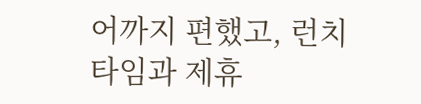어까지 편했고, 런치 타임과 제휴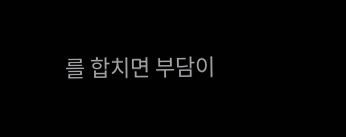를 합치면 부담이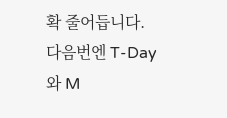확 줄어듭니다. 다음번엔 T-Day와 M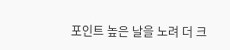포인트 높은 날을 노려 더 크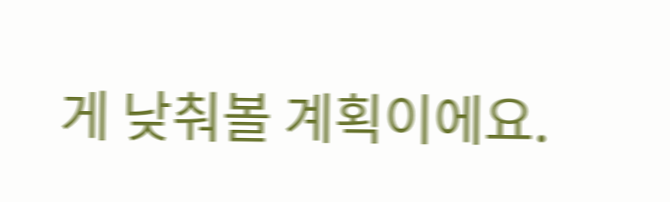게 낮춰볼 계획이에요.